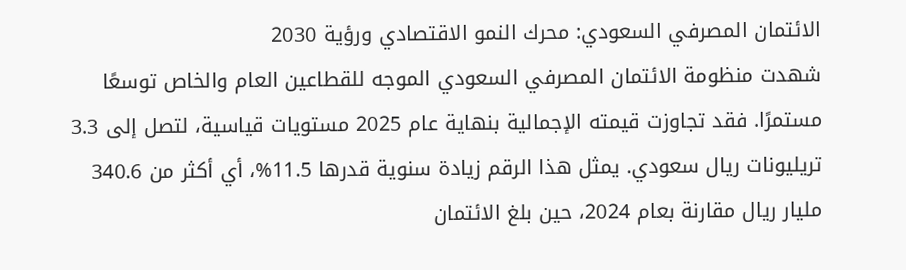الائتمان المصرفي السعودي: محرك النمو الاقتصادي ورؤية 2030
شهدت منظومة الائتمان المصرفي السعودي الموجه للقطاعين العام والخاص توسعًا مستمرًا. فقد تجاوزت قيمته الإجمالية بنهاية عام 2025 مستويات قياسية، لتصل إلى 3.3 تريليونات ريال سعودي. يمثل هذا الرقم زيادة سنوية قدرها 11.5%، أي أكثر من 340.6 مليار ريال مقارنة بعام 2024، حين بلغ الائتمان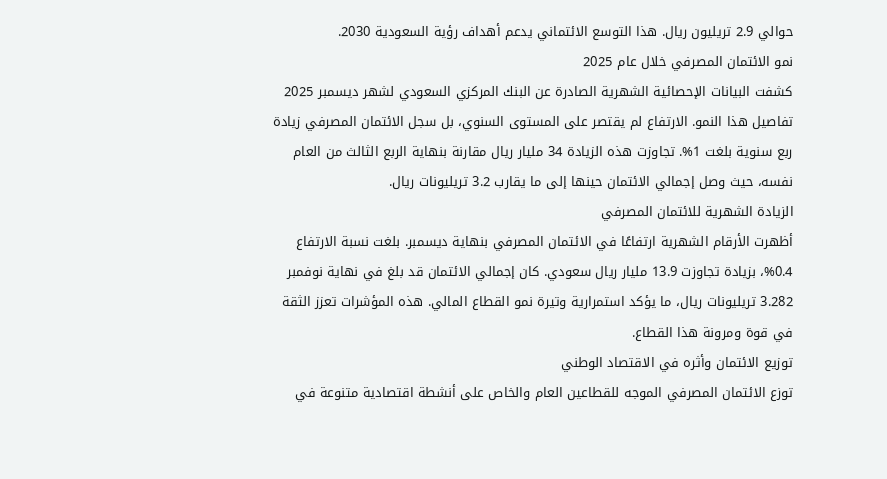حوالي 2.9 تريليون ريال. هذا التوسع الائتماني يدعم أهداف رؤية السعودية 2030.
نمو الائتمان المصرفي خلال عام 2025
كشفت البيانات الإحصائية الشهرية الصادرة عن البنك المركزي السعودي لشهر ديسمبر 2025 تفاصيل هذا النمو. الارتفاع لم يقتصر على المستوى السنوي، بل سجل الائتمان المصرفي زيادة ربع سنوية بلغت 1%. تجاوزت هذه الزيادة 34 مليار ريال مقارنة بنهاية الربع الثالث من العام نفسه، حيث وصل إجمالي الائتمان حينها إلى ما يقارب 3.2 تريليونات ريال.
الزيادة الشهرية للائتمان المصرفي
أظهرت الأرقام الشهرية ارتفاعًا في الائتمان المصرفي بنهاية ديسمبر. بلغت نسبة الارتفاع 0.4%، بزيادة تجاوزت 13.9 مليار ريال سعودي. كان إجمالي الائتمان قد بلغ في نهاية نوفمبر 3.282 تريليونات ريال، ما يؤكد استمرارية وتيرة نمو القطاع المالي. هذه المؤشرات تعزز الثقة في قوة ومرونة هذا القطاع.
توزيع الائتمان وأثره في الاقتصاد الوطني
توزع الائتمان المصرفي الموجه للقطاعين العام والخاص على أنشطة اقتصادية متنوعة في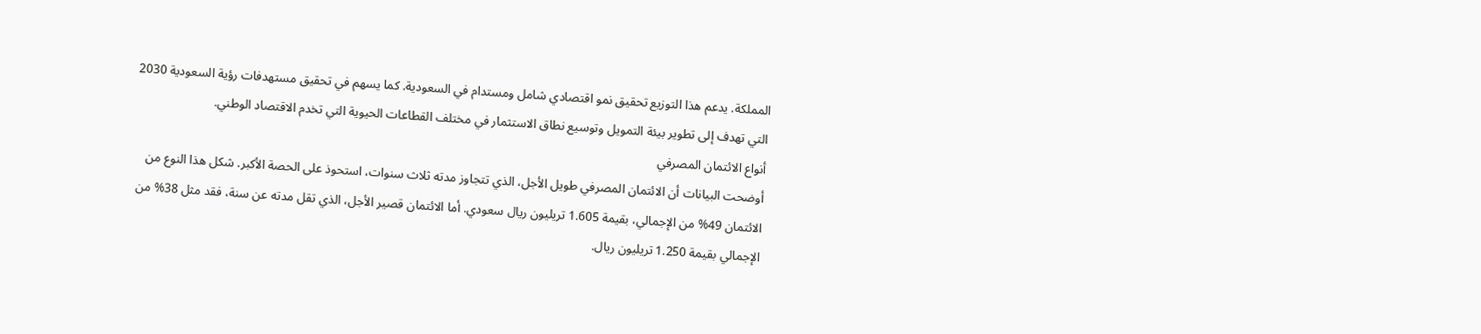المملكة. يدعم هذا التوزيع تحقيق نمو اقتصادي شامل ومستدام في السعودية. كما يسهم في تحقيق مستهدفات رؤية السعودية 2030 التي تهدف إلى تطوير بيئة التمويل وتوسيع نطاق الاستثمار في مختلف القطاعات الحيوية التي تخدم الاقتصاد الوطني.
أنواع الائتمان المصرفي
أوضحت البيانات أن الائتمان المصرفي طويل الأجل، الذي تتجاوز مدته ثلاث سنوات، استحوذ على الحصة الأكبر. شكل هذا النوع من الائتمان 49% من الإجمالي، بقيمة 1.605 تريليون ريال سعودي. أما الائتمان قصير الأجل، الذي تقل مدته عن سنة، فقد مثل 38% من الإجمالي بقيمة 1.250 تريليون ريال.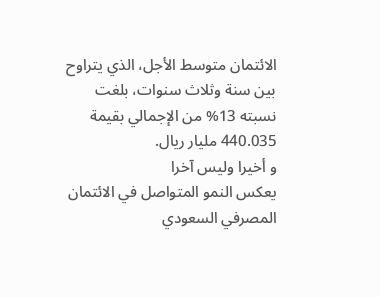الائتمان متوسط الأجل، الذي يتراوح بين سنة وثلاث سنوات، بلغت نسبته 13% من الإجمالي بقيمة 440.035 مليار ريال.
و أخيرا وليس آخرا
يعكس النمو المتواصل في الائتمان المصرفي السعودي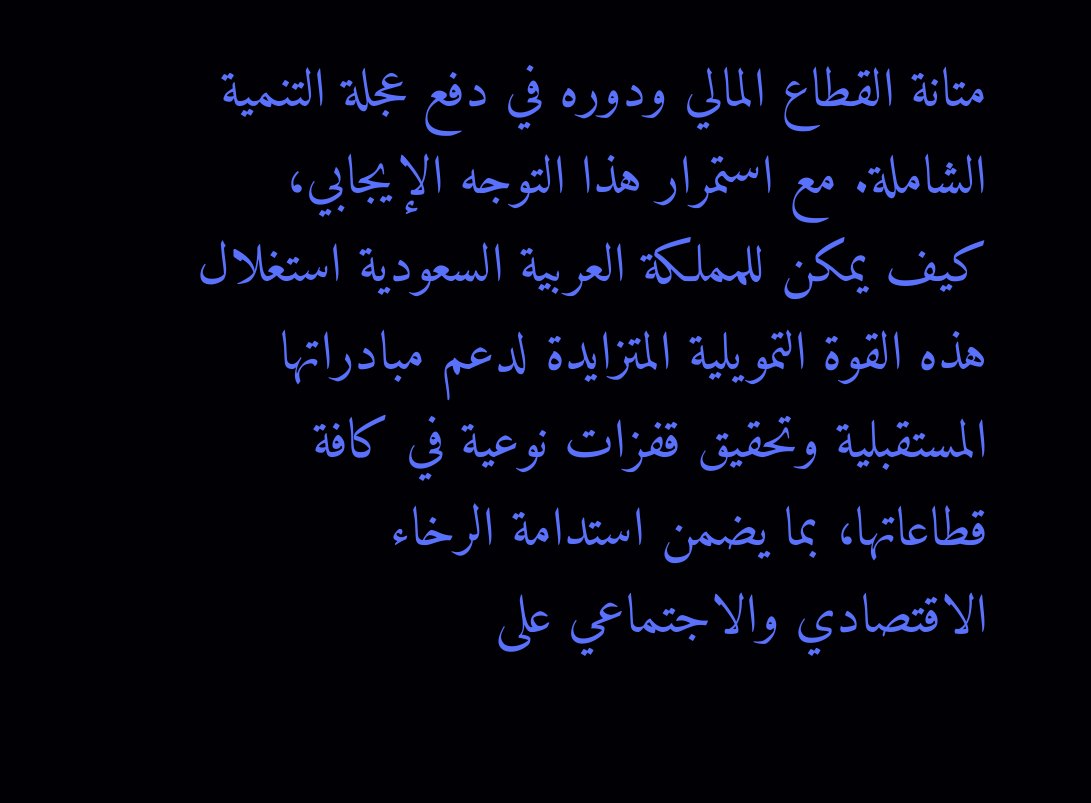متانة القطاع المالي ودوره في دفع عجلة التنمية الشاملة. مع استمرار هذا التوجه الإيجابي، كيف يمكن للمملكة العربية السعودية استغلال هذه القوة التمويلية المتزايدة لدعم مبادراتها المستقبلية وتحقيق قفزات نوعية في كافة قطاعاتها، بما يضمن استدامة الرخاء الاقتصادي والاجتماعي على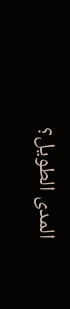المدى الطويل؟